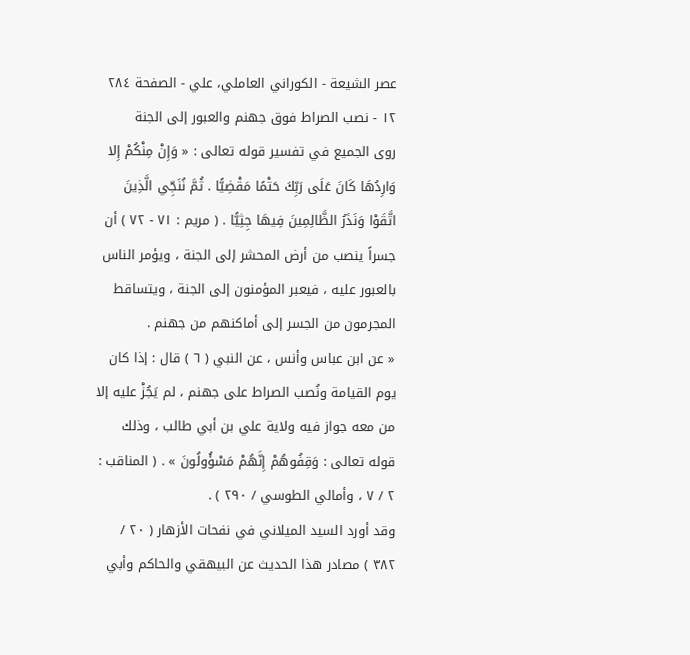عصر الشيعة - الكوراني العاملي، علي - الصفحة ٢٨٤
١٢ - نصب الصراط فوق جهنم والعبور إلى الجنة
روى الجميع في تفسير قوله تعالى : « وَإِنْ مِنْكُمْ إِلا وَارِدُهَا كَانَ عَلَى رَبِّكَ حَتْمًا مَقْضِيًّا . ثُمَّ نُنَجِّي الَّذِينَ اتَّقَوْا وَنَذَرُ الظَّالِمِينَ فِيهَا جِثِيًّا . ( مريم : ٧١ - ٧٢ ) أن جسراً ينصب من أرض المحشر إلى الجنة ، ويؤمر الناس بالعبور عليه ، فيعبر المؤمنون إلى الجنة ، ويتساقط المجرمون من الجسر إلى أماكنهم من جهنم .
« عن ابن عباس وأنس ، عن النبي ( ٦ ) قال : إذا كان يوم القيامة ونُصب الصراط على جهنم ، لم يَجُزْ عليه إلا من معه جواز فيه ولاية علي بن أبي طالب ، وذلك قوله تعالى : وَقِفُوهُمْ إِنَّهُمْ مَسْؤُولُونَ » . ( المناقب : ٢ / ٧ ، وأمالي الطوسي / ٢٩٠ ) .
وقد أورد السيد الميلاني في نفحات الأزهار ( ٢٠ / ٣٨٢ ) مصادر هذا الحديث عن البيهقي والحاكم وأبي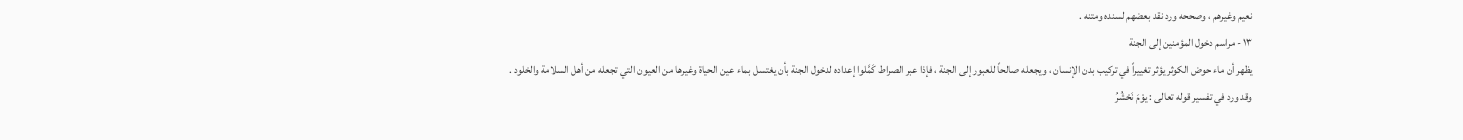نعيم وغيرهم ، وصححه ورد نقد بعضهم لسنده ومتنه .
١٣ - مراسم دخول المؤمنين إلى الجنة
يظهر أن ماء حوض الكوثر يؤثر تغييراً في تركيب بدن الإنسان ، ويجعله صالحاً للعبور إلى الجنة ، فإذا عبر الصراط كَمَّلوا إعداده لدخول الجنة بأن يغتسل بماء عين الحياة وغيرها من العيون التي تجعله من أهل السلامة والخلود .
وقد ورد في تفسير قوله تعالى : يوْمَ نَحْشُرُ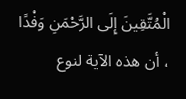الْمُتَّقِينَ إِلَى الرَّحْمَنِ وَفْدًا ، أن هذه الآية لنوع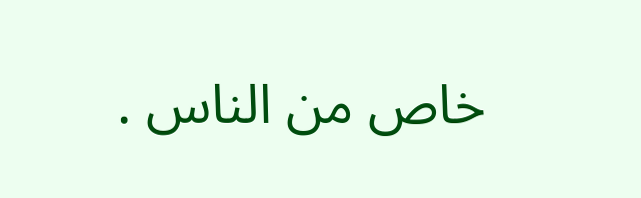خاص من الناس .